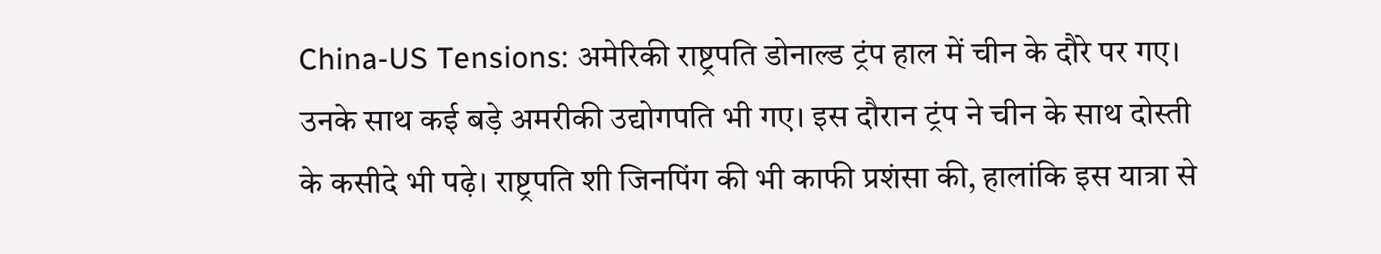China-US Tensions: अमेरिकी राष्ट्रपति डोनाल्ड ट्रंप हाल में चीन के दौरे पर गए। उनके साथ कई बड़े अमरीकी उद्योगपति भी गए। इस दौरान ट्रंप ने चीन के साथ दोस्ती के कसीदे भी पढ़े। राष्ट्रपति शी जिनपिंग की भी काफी प्रशंसा की, हालांकि इस यात्रा से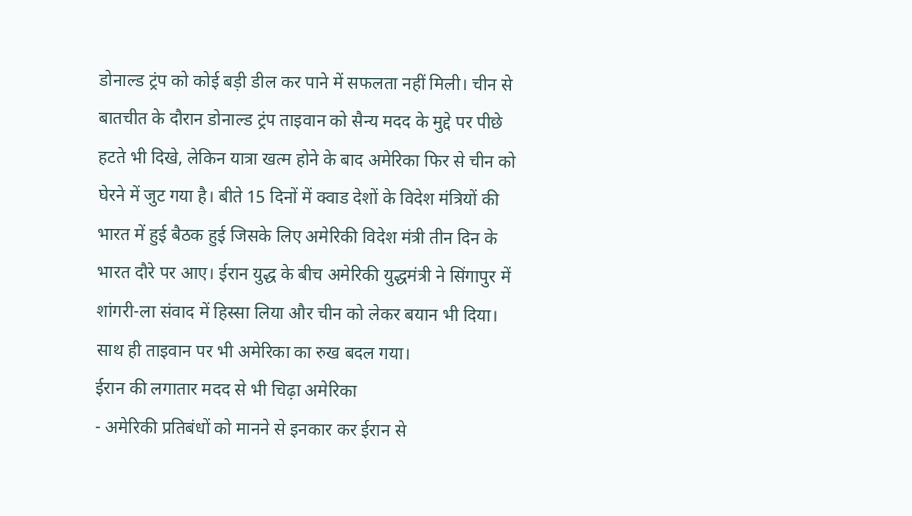डोनाल्ड ट्रंप को कोई बड़ी डील कर पाने में सफलता नहीं मिली। चीन से बातचीत के दौरान डोनाल्ड ट्रंप ताइवान को सैन्य मदद के मुद्दे पर पीछे हटते भी दिखे, लेकिन यात्रा खत्म होने के बाद अमेरिका फिर से चीन को घेरने में जुट गया है। बीते 15 दिनों में क्वाड देशों के विदेश मंत्रियों की भारत में हुई बैठक हुई जिसके लिए अमेरिकी विदेश मंत्री तीन दिन के भारत दौरे पर आए। ईरान युद्ध के बीच अमेरिकी युद्धमंत्री ने सिंगापुर में शांगरी-ला संवाद में हिस्सा लिया और चीन को लेकर बयान भी दिया। साथ ही ताइवान पर भी अमेरिका का रुख बदल गया।
ईरान की लगातार मदद से भी चिढ़ा अमेरिका
- अमेरिकी प्रतिबंधों को मानने से इनकार कर ईरान से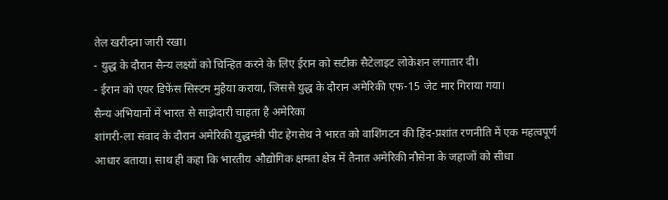तेल खरीदना जारी रखा।
- युद्ध के दौरान सैन्य लक्ष्यों को चिन्हित करने के लिए ईरान को सटीक सैटेलाइट लोकेशन लगातार दी।
- ईरान को एयर डिफेंस सिस्टम मुहैया कराया, जिससे युद्ध के दौरान अमेरिकी एफ-15 जेट मार गिराया गया।
सैन्य अभियानों में भारत से साझेदारी चाहता है अमेरिका
शांगरी-ला संवाद के दौरान अमेरिकी युद्धमंत्री पीट हेगसेथ ने भारत को वाशिंगटन की हिंद-प्रशांत रणनीति में एक महत्वपूर्ण आधार बताया। साथ ही कहा कि भारतीय औद्योगिक क्षमता क्षेत्र में तैनात अमेरिकी नौसेना के जहाजों को सीधा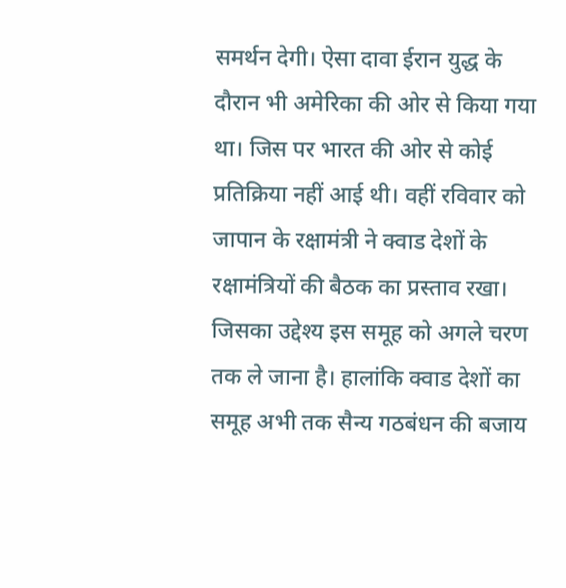समर्थन देगी। ऐसा दावा ईरान युद्ध के दौरान भी अमेरिका की ओर से किया गया था। जिस पर भारत की ओर से कोई प्रतिक्रिया नहीं आई थी। वहीं रविवार को जापान के रक्षामंत्री ने क्वाड देशों के रक्षामंत्रियों की बैठक का प्रस्ताव रखा। जिसका उद्देश्य इस समूह को अगले चरण तक ले जाना है। हालांकि क्वाड देशों का समूह अभी तक सैन्य गठबंधन की बजाय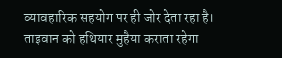व्यावहारिक सहयोग पर ही जोर देता रहा है।
ताइवान को हथियार मुहैया कराता रहेगा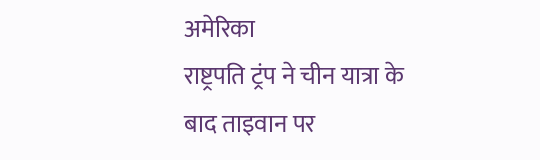अमेरिका
राष्ट्रपति ट्रंप ने चीन यात्रा के बाद ताइवान पर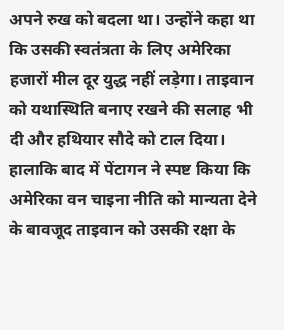अपने रुख को बदला था। उन्होंने कहा था कि उसकी स्वतंत्रता के लिए अमेरिका हजारों मील दूर युद्ध नहीं लड़ेगा। ताइवान को यथास्थिति बनाए रखने की सलाह भी दी और हथियार सौदे को टाल दिया। हालाकि बाद में पेंटागन ने स्पष्ट किया कि अमेरिका वन चाइना नीति को मान्यता देने के बावजूद ताइवान को उसकी रक्षा के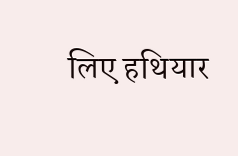लिए हथियार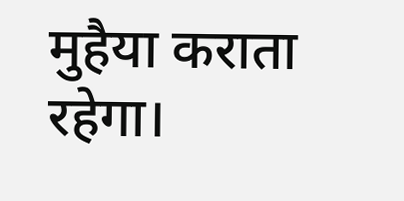मुहैया कराता रहेगा।